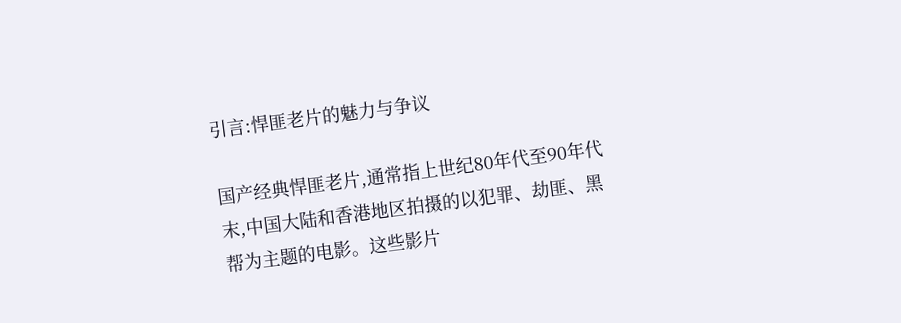引言:悍匪老片的魅力与争议

国产经典悍匪老片,通常指上世纪80年代至90年代末,中国大陆和香港地区拍摄的以犯罪、劫匪、黑帮为主题的电影。这些影片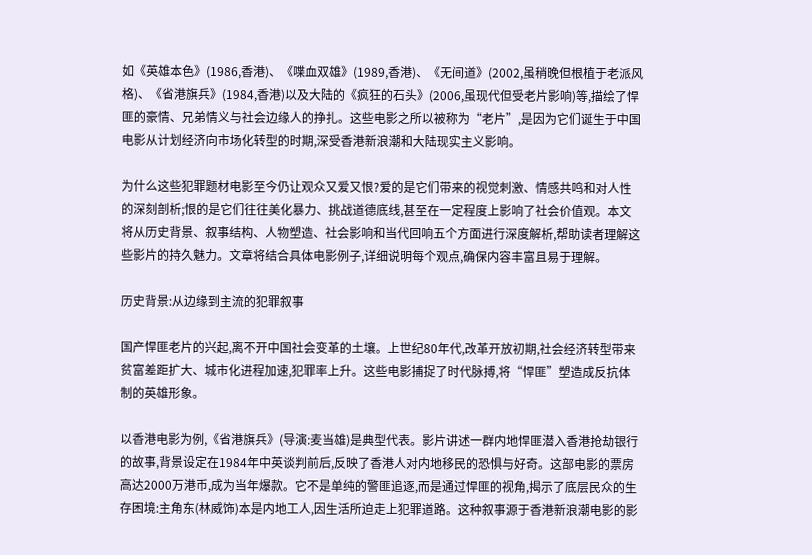如《英雄本色》(1986,香港)、《喋血双雄》(1989,香港)、《无间道》(2002,虽稍晚但根植于老派风格)、《省港旗兵》(1984,香港)以及大陆的《疯狂的石头》(2006,虽现代但受老片影响)等,描绘了悍匪的豪情、兄弟情义与社会边缘人的挣扎。这些电影之所以被称为“老片”,是因为它们诞生于中国电影从计划经济向市场化转型的时期,深受香港新浪潮和大陆现实主义影响。

为什么这些犯罪题材电影至今仍让观众又爱又恨?爱的是它们带来的视觉刺激、情感共鸣和对人性的深刻剖析;恨的是它们往往美化暴力、挑战道德底线,甚至在一定程度上影响了社会价值观。本文将从历史背景、叙事结构、人物塑造、社会影响和当代回响五个方面进行深度解析,帮助读者理解这些影片的持久魅力。文章将结合具体电影例子,详细说明每个观点,确保内容丰富且易于理解。

历史背景:从边缘到主流的犯罪叙事

国产悍匪老片的兴起,离不开中国社会变革的土壤。上世纪80年代,改革开放初期,社会经济转型带来贫富差距扩大、城市化进程加速,犯罪率上升。这些电影捕捉了时代脉搏,将“悍匪”塑造成反抗体制的英雄形象。

以香港电影为例,《省港旗兵》(导演:麦当雄)是典型代表。影片讲述一群内地悍匪潜入香港抢劫银行的故事,背景设定在1984年中英谈判前后,反映了香港人对内地移民的恐惧与好奇。这部电影的票房高达2000万港币,成为当年爆款。它不是单纯的警匪追逐,而是通过悍匪的视角,揭示了底层民众的生存困境:主角东(林威饰)本是内地工人,因生活所迫走上犯罪道路。这种叙事源于香港新浪潮电影的影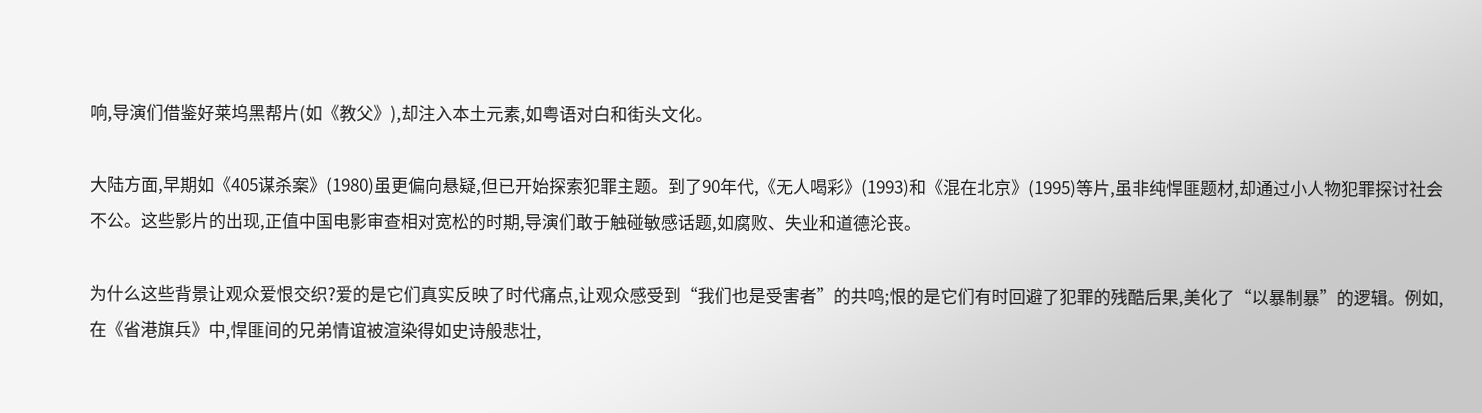响,导演们借鉴好莱坞黑帮片(如《教父》),却注入本土元素,如粤语对白和街头文化。

大陆方面,早期如《405谋杀案》(1980)虽更偏向悬疑,但已开始探索犯罪主题。到了90年代,《无人喝彩》(1993)和《混在北京》(1995)等片,虽非纯悍匪题材,却通过小人物犯罪探讨社会不公。这些影片的出现,正值中国电影审查相对宽松的时期,导演们敢于触碰敏感话题,如腐败、失业和道德沦丧。

为什么这些背景让观众爱恨交织?爱的是它们真实反映了时代痛点,让观众感受到“我们也是受害者”的共鸣;恨的是它们有时回避了犯罪的残酷后果,美化了“以暴制暴”的逻辑。例如,在《省港旗兵》中,悍匪间的兄弟情谊被渲染得如史诗般悲壮,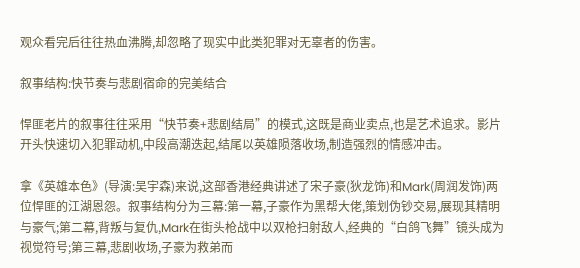观众看完后往往热血沸腾,却忽略了现实中此类犯罪对无辜者的伤害。

叙事结构:快节奏与悲剧宿命的完美结合

悍匪老片的叙事往往采用“快节奏+悲剧结局”的模式,这既是商业卖点,也是艺术追求。影片开头快速切入犯罪动机,中段高潮迭起,结尾以英雄陨落收场,制造强烈的情感冲击。

拿《英雄本色》(导演:吴宇森)来说,这部香港经典讲述了宋子豪(狄龙饰)和Mark(周润发饰)两位悍匪的江湖恩怨。叙事结构分为三幕:第一幕,子豪作为黑帮大佬,策划伪钞交易,展现其精明与豪气;第二幕,背叛与复仇,Mark在街头枪战中以双枪扫射敌人,经典的“白鸽飞舞”镜头成为视觉符号;第三幕,悲剧收场,子豪为救弟而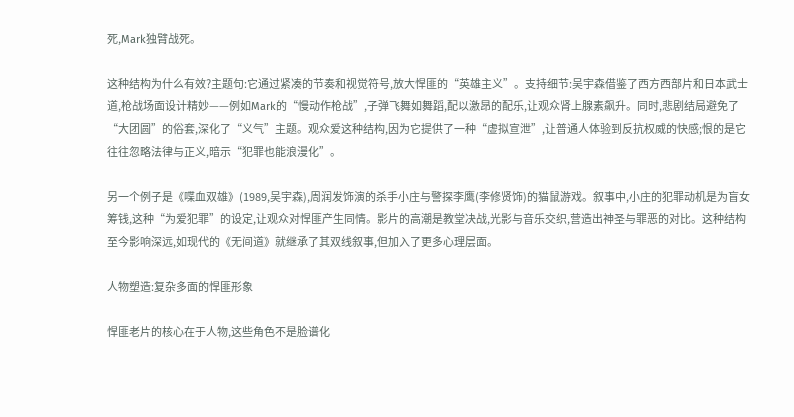死,Mark独臂战死。

这种结构为什么有效?主题句:它通过紧凑的节奏和视觉符号,放大悍匪的“英雄主义”。支持细节:吴宇森借鉴了西方西部片和日本武士道,枪战场面设计精妙——例如Mark的“慢动作枪战”,子弹飞舞如舞蹈,配以激昂的配乐,让观众肾上腺素飙升。同时,悲剧结局避免了“大团圆”的俗套,深化了“义气”主题。观众爱这种结构,因为它提供了一种“虚拟宣泄”,让普通人体验到反抗权威的快感;恨的是它往往忽略法律与正义,暗示“犯罪也能浪漫化”。

另一个例子是《喋血双雄》(1989,吴宇森),周润发饰演的杀手小庄与警探李鹰(李修贤饰)的猫鼠游戏。叙事中,小庄的犯罪动机是为盲女筹钱,这种“为爱犯罪”的设定,让观众对悍匪产生同情。影片的高潮是教堂决战,光影与音乐交织,营造出神圣与罪恶的对比。这种结构至今影响深远,如现代的《无间道》就继承了其双线叙事,但加入了更多心理层面。

人物塑造:复杂多面的悍匪形象

悍匪老片的核心在于人物,这些角色不是脸谱化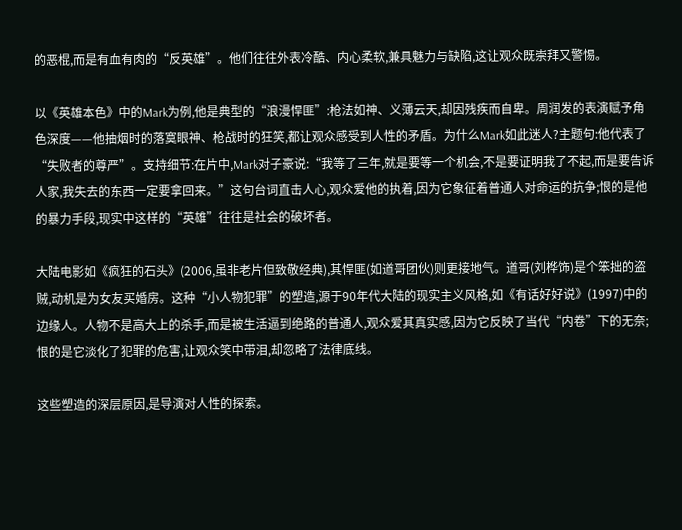的恶棍,而是有血有肉的“反英雄”。他们往往外表冷酷、内心柔软,兼具魅力与缺陷,这让观众既崇拜又警惕。

以《英雄本色》中的Mark为例,他是典型的“浪漫悍匪”:枪法如神、义薄云天,却因残疾而自卑。周润发的表演赋予角色深度——他抽烟时的落寞眼神、枪战时的狂笑,都让观众感受到人性的矛盾。为什么Mark如此迷人?主题句:他代表了“失败者的尊严”。支持细节:在片中,Mark对子豪说:“我等了三年,就是要等一个机会,不是要证明我了不起,而是要告诉人家,我失去的东西一定要拿回来。”这句台词直击人心,观众爱他的执着,因为它象征着普通人对命运的抗争;恨的是他的暴力手段,现实中这样的“英雄”往往是社会的破坏者。

大陆电影如《疯狂的石头》(2006,虽非老片但致敬经典),其悍匪(如道哥团伙)则更接地气。道哥(刘桦饰)是个笨拙的盗贼,动机是为女友买婚房。这种“小人物犯罪”的塑造,源于90年代大陆的现实主义风格,如《有话好好说》(1997)中的边缘人。人物不是高大上的杀手,而是被生活逼到绝路的普通人,观众爱其真实感,因为它反映了当代“内卷”下的无奈;恨的是它淡化了犯罪的危害,让观众笑中带泪,却忽略了法律底线。

这些塑造的深层原因,是导演对人性的探索。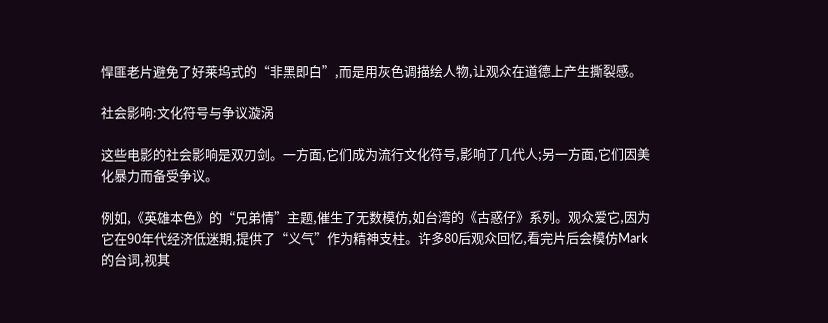悍匪老片避免了好莱坞式的“非黑即白”,而是用灰色调描绘人物,让观众在道德上产生撕裂感。

社会影响:文化符号与争议漩涡

这些电影的社会影响是双刃剑。一方面,它们成为流行文化符号,影响了几代人;另一方面,它们因美化暴力而备受争议。

例如,《英雄本色》的“兄弟情”主题,催生了无数模仿,如台湾的《古惑仔》系列。观众爱它,因为它在90年代经济低迷期,提供了“义气”作为精神支柱。许多80后观众回忆,看完片后会模仿Mark的台词,视其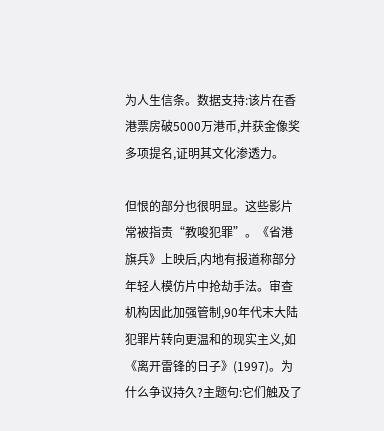为人生信条。数据支持:该片在香港票房破5000万港币,并获金像奖多项提名,证明其文化渗透力。

但恨的部分也很明显。这些影片常被指责“教唆犯罪”。《省港旗兵》上映后,内地有报道称部分年轻人模仿片中抢劫手法。审查机构因此加强管制,90年代末大陆犯罪片转向更温和的现实主义,如《离开雷锋的日子》(1997)。为什么争议持久?主题句:它们触及了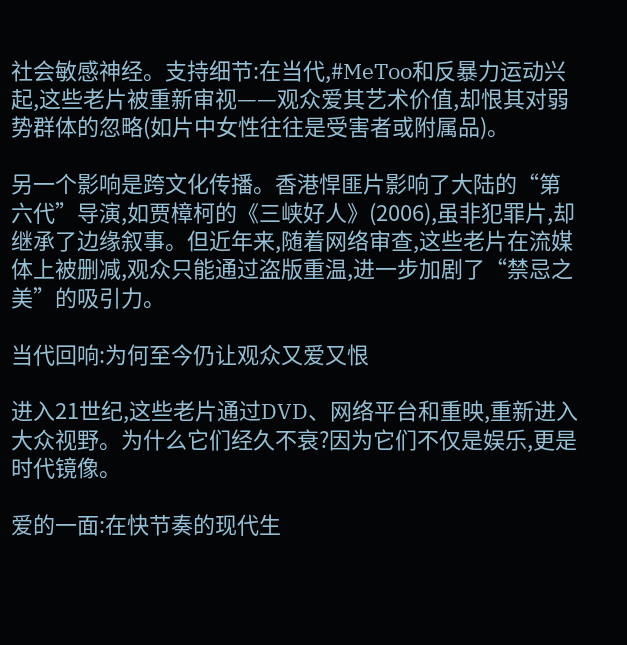社会敏感神经。支持细节:在当代,#MeToo和反暴力运动兴起,这些老片被重新审视——观众爱其艺术价值,却恨其对弱势群体的忽略(如片中女性往往是受害者或附属品)。

另一个影响是跨文化传播。香港悍匪片影响了大陆的“第六代”导演,如贾樟柯的《三峡好人》(2006),虽非犯罪片,却继承了边缘叙事。但近年来,随着网络审查,这些老片在流媒体上被删减,观众只能通过盗版重温,进一步加剧了“禁忌之美”的吸引力。

当代回响:为何至今仍让观众又爱又恨

进入21世纪,这些老片通过DVD、网络平台和重映,重新进入大众视野。为什么它们经久不衰?因为它们不仅是娱乐,更是时代镜像。

爱的一面:在快节奏的现代生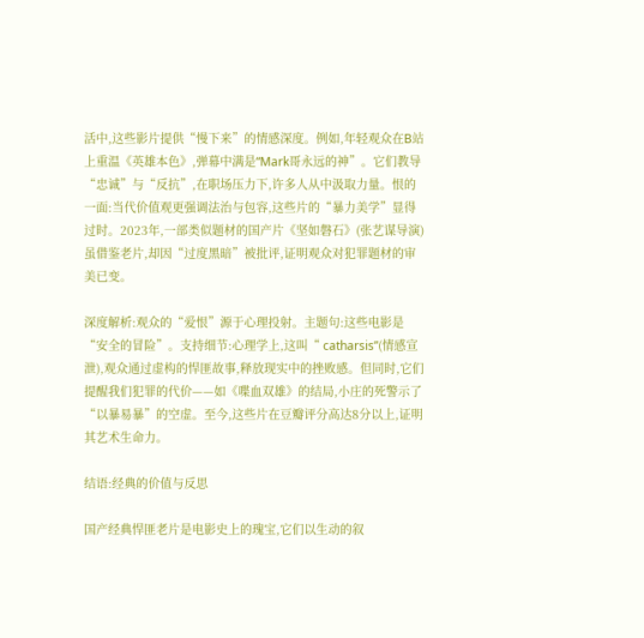活中,这些影片提供“慢下来”的情感深度。例如,年轻观众在B站上重温《英雄本色》,弹幕中满是“Mark哥永远的神”。它们教导“忠诚”与“反抗”,在职场压力下,许多人从中汲取力量。恨的一面:当代价值观更强调法治与包容,这些片的“暴力美学”显得过时。2023年,一部类似题材的国产片《坚如磐石》(张艺谋导演)虽借鉴老片,却因“过度黑暗”被批评,证明观众对犯罪题材的审美已变。

深度解析:观众的“爱恨”源于心理投射。主题句:这些电影是“安全的冒险”。支持细节:心理学上,这叫“ catharsis”(情感宣泄),观众通过虚构的悍匪故事,释放现实中的挫败感。但同时,它们提醒我们犯罪的代价——如《喋血双雄》的结局,小庄的死警示了“以暴易暴”的空虚。至今,这些片在豆瓣评分高达8分以上,证明其艺术生命力。

结语:经典的价值与反思

国产经典悍匪老片是电影史上的瑰宝,它们以生动的叙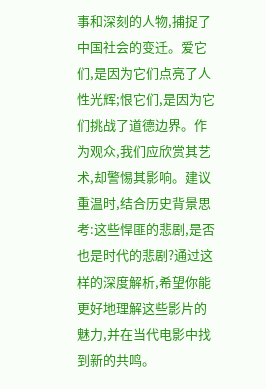事和深刻的人物,捕捉了中国社会的变迁。爱它们,是因为它们点亮了人性光辉;恨它们,是因为它们挑战了道德边界。作为观众,我们应欣赏其艺术,却警惕其影响。建议重温时,结合历史背景思考:这些悍匪的悲剧,是否也是时代的悲剧?通过这样的深度解析,希望你能更好地理解这些影片的魅力,并在当代电影中找到新的共鸣。